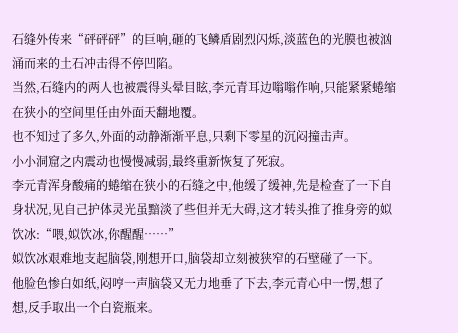石缝外传来“砰砰砰”的巨响,砸的飞鳞盾剧烈闪烁,淡蓝色的光膜也被汹涌而来的土石冲击得不停凹陷。
当然,石缝内的两人也被震得头晕目眩,李元青耳边嗡嗡作响,只能紧紧蜷缩在狭小的空间里任由外面天翻地覆。
也不知过了多久,外面的动静渐渐平息,只剩下零星的沉闷撞击声。
小小洞窟之内震动也慢慢减弱,最终重新恢复了死寂。
李元青浑身酸痛的蜷缩在狭小的石缝之中,他缓了缓神,先是检查了一下自身状况,见自己护体灵光虽黯淡了些但并无大碍,这才转头推了推身旁的姒饮冰:“喂,姒饮冰,你醒醒……”
姒饮冰艰难地支起脑袋,刚想开口,脑袋却立刻被狭窄的石壁碰了一下。
他脸色惨白如纸,闷哼一声脑袋又无力地垂了下去,李元青心中一愣,想了想,反手取出一个白瓷瓶来。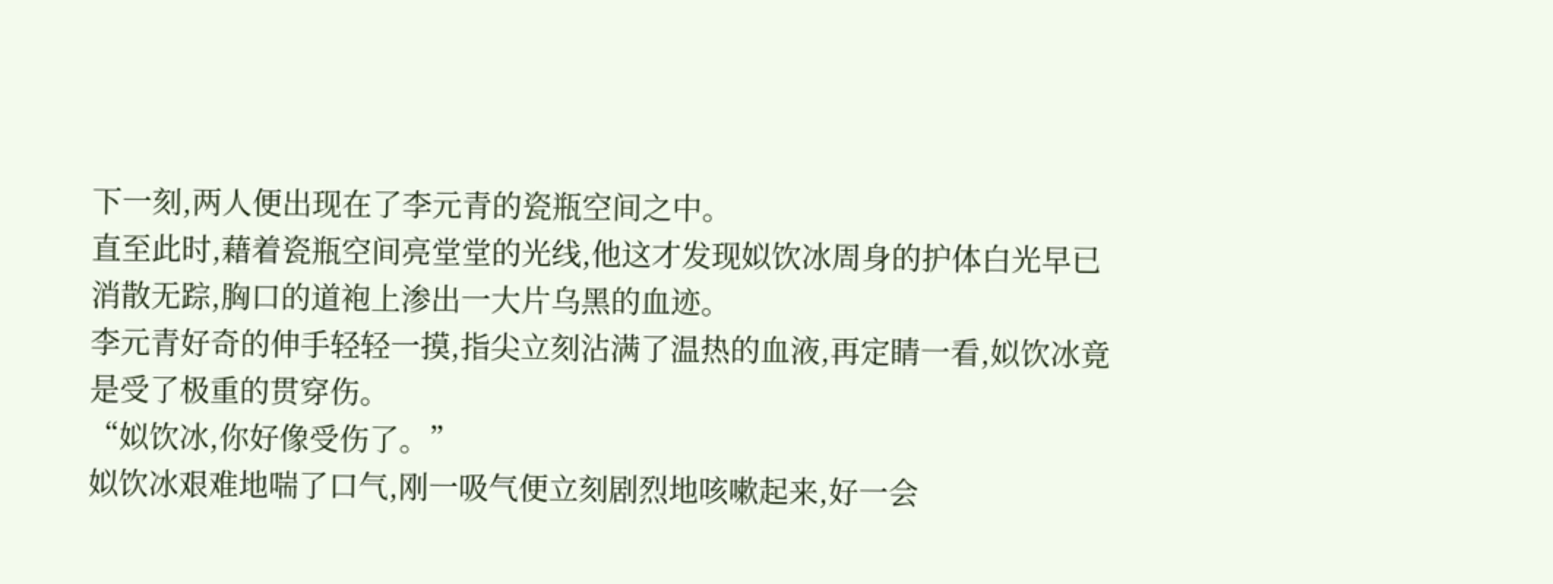下一刻,两人便出现在了李元青的瓷瓶空间之中。
直至此时,藉着瓷瓶空间亮堂堂的光线,他这才发现姒饮冰周身的护体白光早已消散无踪,胸口的道袍上渗出一大片乌黑的血迹。
李元青好奇的伸手轻轻一摸,指尖立刻沾满了温热的血液,再定睛一看,姒饮冰竟是受了极重的贯穿伤。
“姒饮冰,你好像受伤了。”
姒饮冰艰难地喘了口气,刚一吸气便立刻剧烈地咳嗽起来,好一会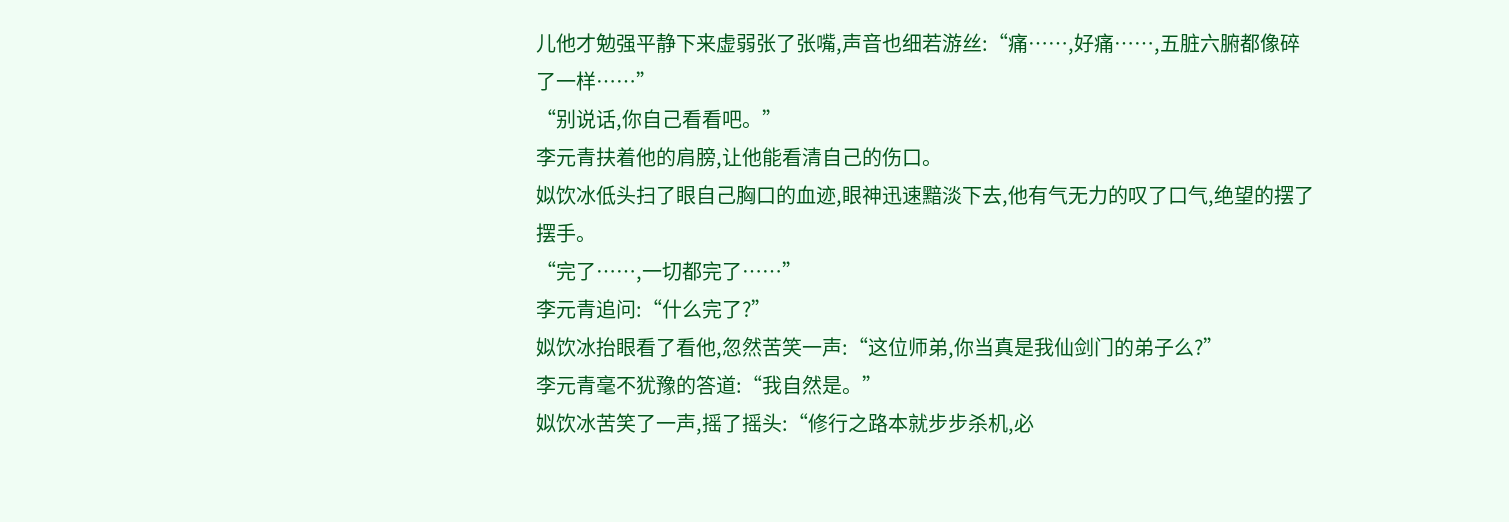儿他才勉强平静下来虚弱张了张嘴,声音也细若游丝:“痛……,好痛……,五脏六腑都像碎了一样……”
“别说话,你自己看看吧。”
李元青扶着他的肩膀,让他能看清自己的伤口。
姒饮冰低头扫了眼自己胸口的血迹,眼神迅速黯淡下去,他有气无力的叹了口气,绝望的摆了摆手。
“完了……,一切都完了……”
李元青追问:“什么完了?”
姒饮冰抬眼看了看他,忽然苦笑一声:“这位师弟,你当真是我仙剑门的弟子么?”
李元青毫不犹豫的答道:“我自然是。”
姒饮冰苦笑了一声,摇了摇头:“修行之路本就步步杀机,必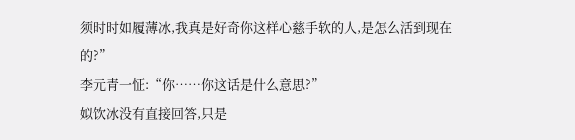须时时如履薄冰,我真是好奇你这样心慈手软的人,是怎么活到现在的?”
李元青一怔:“你……你这话是什么意思?”
姒饮冰没有直接回答,只是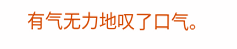有气无力地叹了口气。